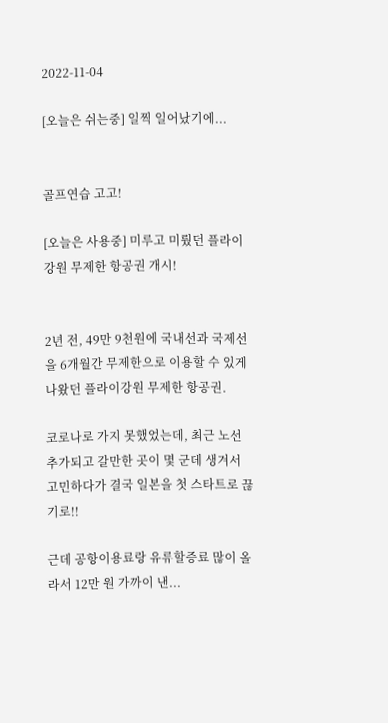2022-11-04

[오늘은 쉬는중] 일찍 일어났기에...


골프연습 고고!

[오늘은 사용중] 미루고 미뤘던 플라이강원 무제한 항공권 개시!


2년 전, 49만 9천원에 국내선과 국제선을 6개월간 무제한으로 이용할 수 있게 나왔던 플라이강원 무제한 항공권.

코로나로 가지 못했었는데, 최근 노선 추가되고 갈만한 곳이 몇 군데 생겨서 고민하다가 결국 일본을 첫 스타트로 끊기로!!

근데 공항이용료랑 유류할증료 많이 올라서 12만 원 가까이 낸...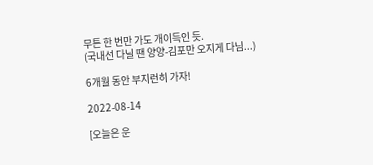무튼 한 번만 가도 개이득인 듯.
(국내선 다닐 땐 양양-김포만 오지게 다님...)

6개월 동안 부지런히 가자!

2022-08-14

[오늘은 운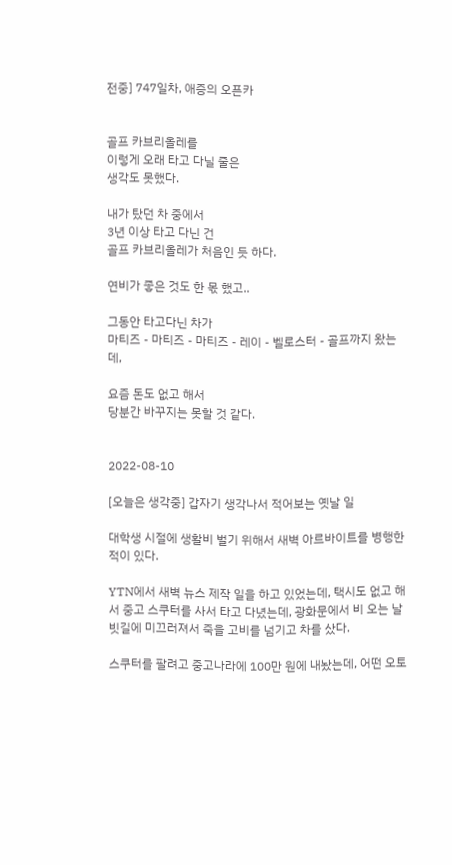전중] 747일차, 애증의 오픈카


골프 카브리올레를
이렇게 오래 타고 다닐 줄은
생각도 못했다.

내가 탔던 차 중에서
3년 이상 타고 다닌 건
골프 카브리올레가 처음인 듯 하다.

연비가 좋은 것도 한 몫 했고..

그동안 타고다닌 차가
마티즈 - 마티즈 - 마티즈 - 레이 - 벨로스터 - 골프까지 왔는데,

요즘 돈도 없고 해서
당분간 바꾸지는 못할 것 같다.


2022-08-10

[오늘은 생각중] 갑자기 생각나서 적어보는 옛날 일

대학생 시절에 생활비 벌기 위해서 새벽 아르바이트를 병행한 적이 있다.

YTN에서 새벽 뉴스 제작 일을 하고 있었는데, 택시도 없고 해서 중고 스쿠터를 사서 타고 다녔는데, 광화문에서 비 오는 날 빗길에 미끄러져서 죽을 고비를 넘기고 차를 샀다.

스쿠터를 팔려고 중고나라에 100만 원에 내놨는데, 어떤 오토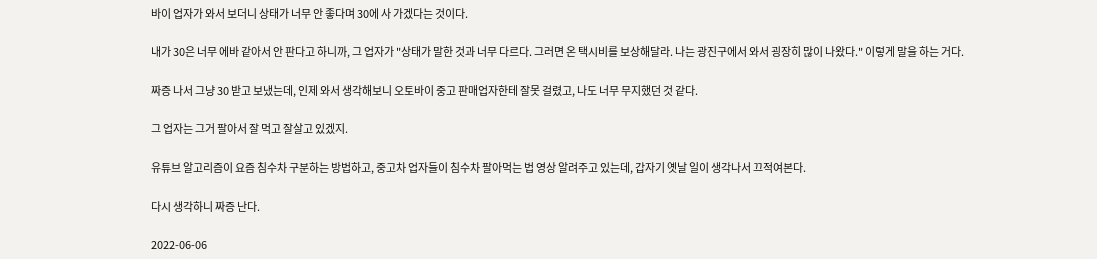바이 업자가 와서 보더니 상태가 너무 안 좋다며 30에 사 가겠다는 것이다.

내가 30은 너무 에바 같아서 안 판다고 하니까, 그 업자가 "상태가 말한 것과 너무 다르다. 그러면 온 택시비를 보상해달라. 나는 광진구에서 와서 굉장히 많이 나왔다." 이렇게 말을 하는 거다.

짜증 나서 그냥 30 받고 보냈는데, 인제 와서 생각해보니 오토바이 중고 판매업자한테 잘못 걸렸고, 나도 너무 무지했던 것 같다.

그 업자는 그거 팔아서 잘 먹고 잘살고 있겠지.

유튜브 알고리즘이 요즘 침수차 구분하는 방법하고, 중고차 업자들이 침수차 팔아먹는 법 영상 알려주고 있는데, 갑자기 옛날 일이 생각나서 끄적여본다.

다시 생각하니 짜증 난다.

2022-06-06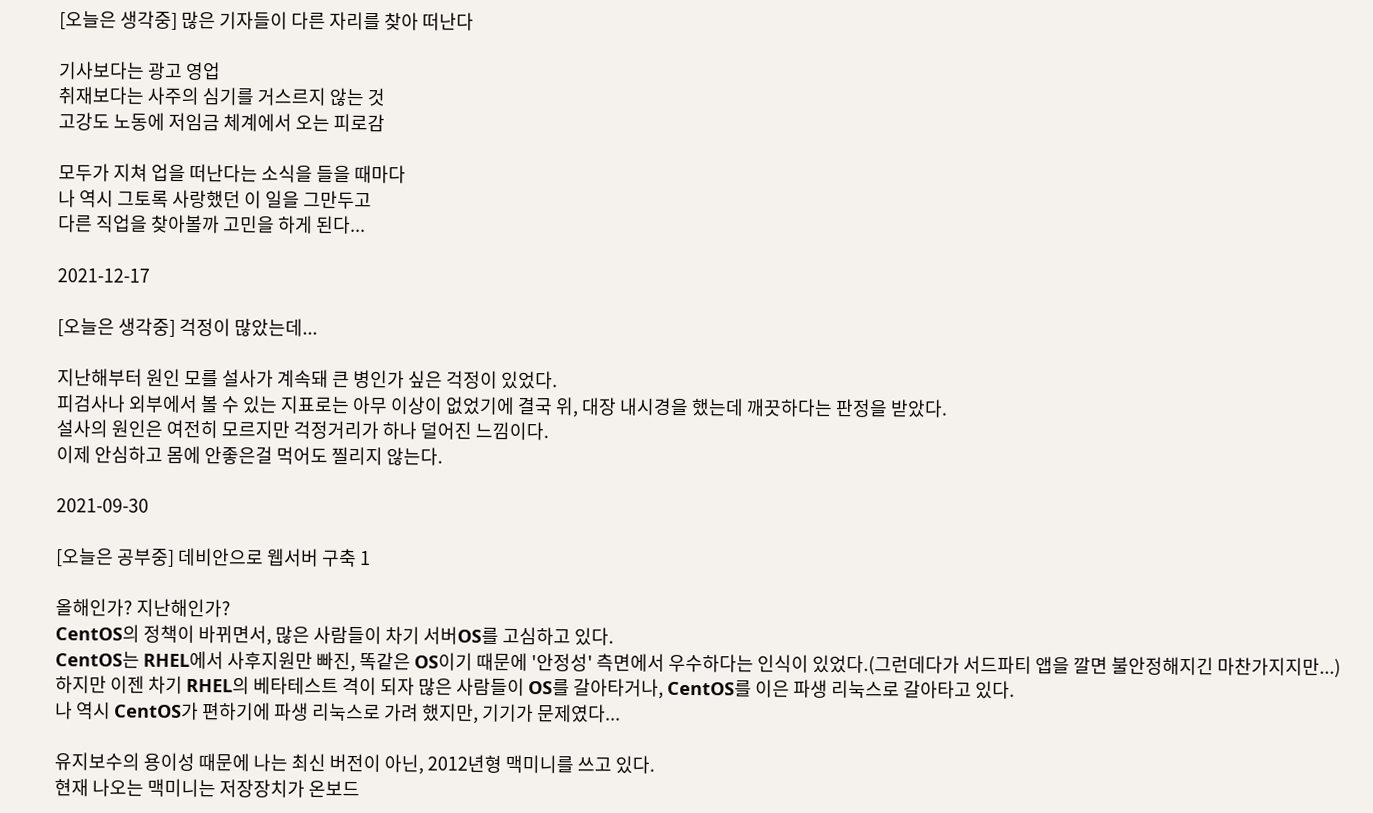[오늘은 생각중] 많은 기자들이 다른 자리를 찾아 떠난다

기사보다는 광고 영업
취재보다는 사주의 심기를 거스르지 않는 것
고강도 노동에 저임금 체계에서 오는 피로감

모두가 지쳐 업을 떠난다는 소식을 들을 때마다
나 역시 그토록 사랑했던 이 일을 그만두고
다른 직업을 찾아볼까 고민을 하게 된다...

2021-12-17

[오늘은 생각중] 걱정이 많았는데...

지난해부터 원인 모를 설사가 계속돼 큰 병인가 싶은 걱정이 있었다.
피검사나 외부에서 볼 수 있는 지표로는 아무 이상이 없었기에 결국 위, 대장 내시경을 했는데 깨끗하다는 판정을 받았다.
설사의 원인은 여전히 모르지만 걱정거리가 하나 덜어진 느낌이다.
이제 안심하고 몸에 안좋은걸 먹어도 찔리지 않는다.

2021-09-30

[오늘은 공부중] 데비안으로 웹서버 구축 1

올해인가? 지난해인가?
CentOS의 정책이 바뀌면서, 많은 사람들이 차기 서버OS를 고심하고 있다.
CentOS는 RHEL에서 사후지원만 빠진, 똑같은 OS이기 때문에 '안정성' 측면에서 우수하다는 인식이 있었다.(그런데다가 서드파티 앱을 깔면 불안정해지긴 마찬가지지만...)
하지만 이젠 차기 RHEL의 베타테스트 격이 되자 많은 사람들이 OS를 갈아타거나, CentOS를 이은 파생 리눅스로 갈아타고 있다.
나 역시 CentOS가 편하기에 파생 리눅스로 가려 했지만, 기기가 문제였다...

유지보수의 용이성 때문에 나는 최신 버전이 아닌, 2012년형 맥미니를 쓰고 있다.
현재 나오는 맥미니는 저장장치가 온보드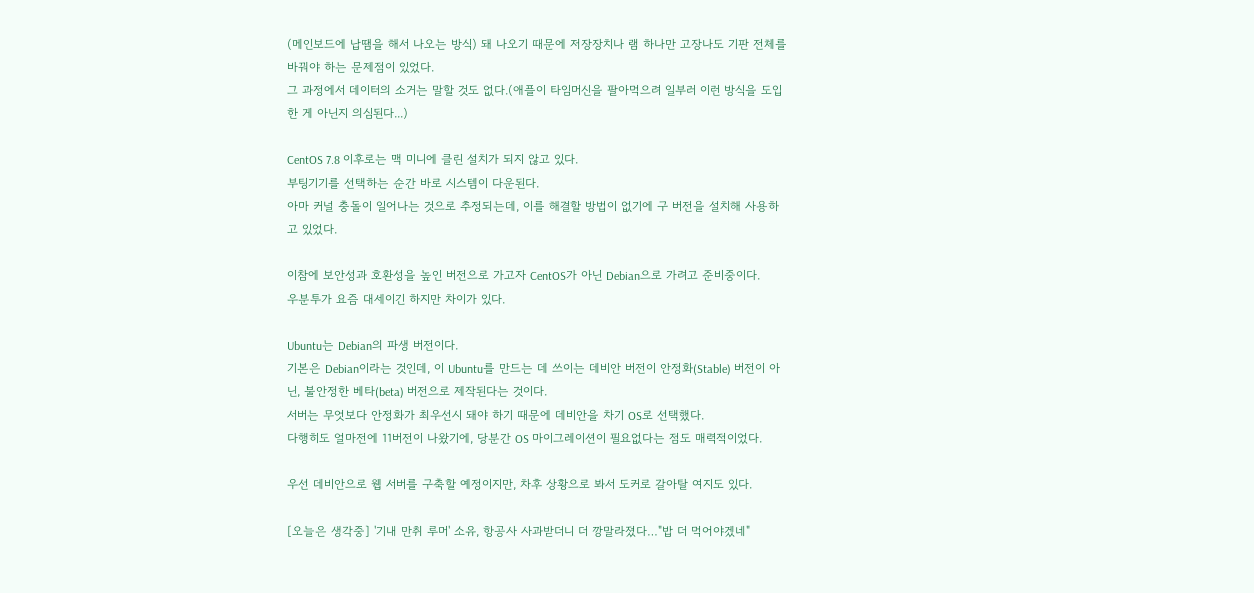(메인보드에 납땜을 해서 나오는 방식) 돼 나오기 때문에 저장장치나 램 하나만 고장나도 기판 전체를 바꿔야 하는 문제점이 있었다.
그 과정에서 데이터의 소거는 말할 것도 없다.(애플이 타임머신을 팔아먹으려 일부러 이런 방식을 도입한 게 아닌지 의심된다...)

CentOS 7.8 이후로는 맥 미니에 클린 설치가 되지 않고 있다.
부팅기기를 선택하는 순간 바로 시스템이 다운된다.
아마 커널 충돌이 일어나는 것으로 추정되는데, 이를 해결할 방법이 없기에 구 버전을 설치해 사용하고 있었다.

이참에 보안성과 호환성을 높인 버전으로 가고자 CentOS가 아닌 Debian으로 가려고 준비중이다.
우분투가 요즘 대세이긴 하지만 차이가 있다.

Ubuntu는 Debian의 파생 버전이다.
기본은 Debian이라는 것인데, 이 Ubuntu를 만드는 데 쓰이는 데비안 버전이 안정화(Stable) 버전이 아닌, 불안정한 베타(beta) 버전으로 제작된다는 것이다.
서버는 무엇보다 안정화가 최우선시 돼야 하기 때문에 데비안을 차기 OS로 선택했다.
다행히도 얼마전에 11버전이 나왔기에, 당분간 OS 마이그레이션이 필요없다는 점도 매력적이었다.

우선 데비안으로 웹 서버를 구축할 예정이지만, 차후 상황으로 봐서 도커로 갈아탈 여지도 있다.

[오늘은 생각중] '기내 만취 루머' 소유, 항공사 사과받더니 더 깡말라졌다…"밥 더 먹어야겠네"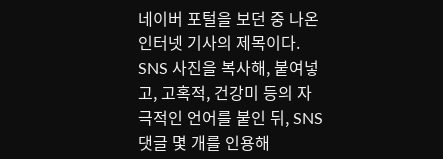네이버 포털을 보던 중 나온 인터넷 기사의 제목이다. SNS 사진을 복사해, 붙여넣고, 고혹적, 건강미 등의 자극적인 언어를 붙인 뒤, SNS 댓글 몇 개를 인용해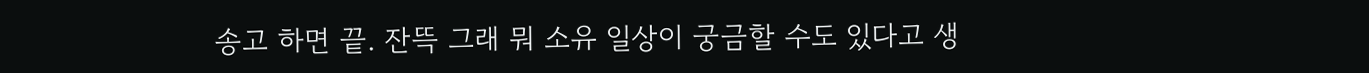송고 하면 끝. 잔뜩 그래 뭐 소유 일상이 궁금할 수도 있다고 생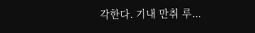각한다. 기내 만취 루...